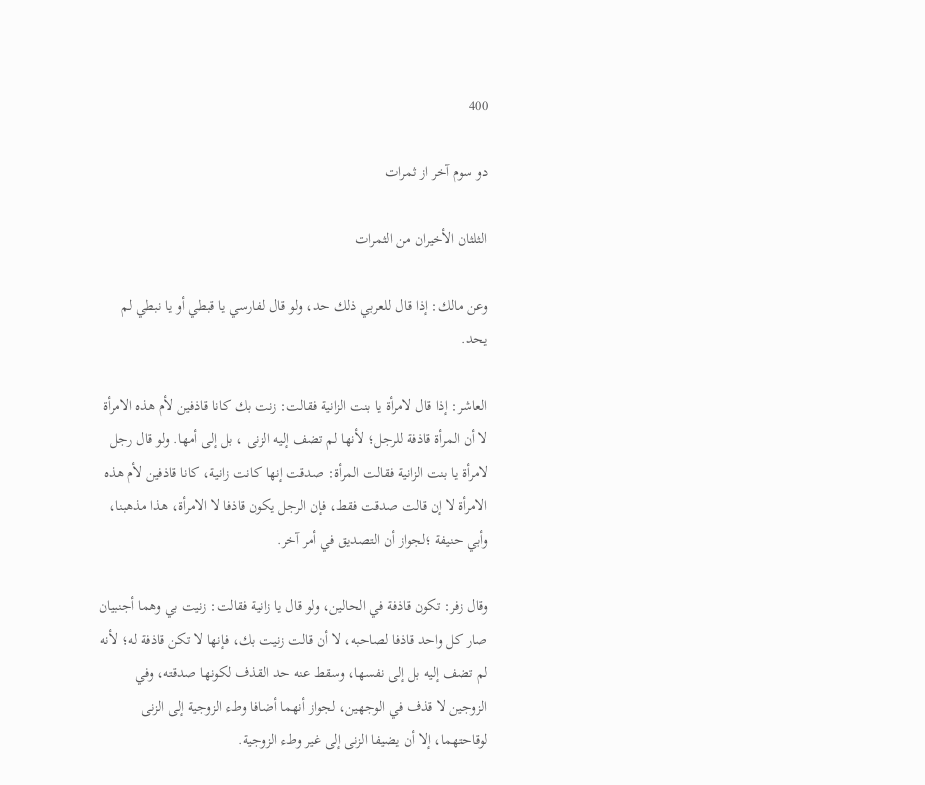400

دو سوم آخر از ثمرات

الثلثان الأخيران من الثمرات

وعن مالك: إذا قال للعربي ذلك حد، ولو قال لفارسي يا قبطي أو يا نبطي لم يحد.

العاشر: إذا قال لامرأة يا بنت الزانية فقالت: زنت بك كانا قاذفين لأم هذه الامرأة لا أن المرأة قاذفة للرجل؛ لأنها لم تضف إليه الزنى ، بل إلى أمها. ولو قال رجل لامرأة يا بنت الزانية فقالت المرأة: صدقت إنها كانت زانية، كانا قاذفين لأم هذه الامرأة لا إن قالت صدقت فقط، فإن الرجل يكون قاذفا لا الامرأة، هذا مذهبنا، وأبي حنيفة ؛لجواز أن التصديق في أمر آخر.

وقال زفر: تكون قاذفة في الحالين، ولو قال يا زانية فقالت: زنيت بي وهما أجنبيان صار كل واحد قاذفا لصاحبه، لا أن قالت زنيت بك، فإنها لا تكن قاذفة له؛ لأنه لم تضف إليه بل إلى نفسها، وسقط عنه حد القذف لكونها صدقته، وفي الزوجين لا قذف في الوجهين، لجواز أنهما أضافا وطء الزوجية إلى الزنى لوقاحتهما، إلا أن يضيفا الزنى إلى غير وطء الزوجية.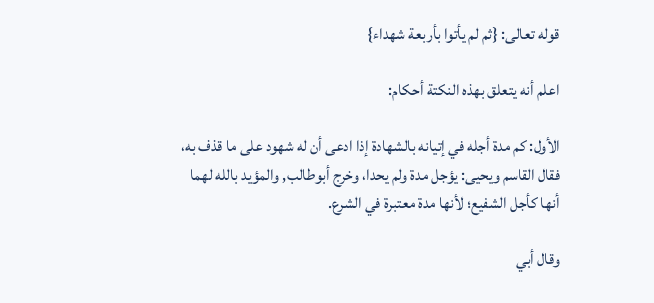قوله تعالى: {ثم لم يأتوا بأربعة شهداء}

اعلم أنه يتعلق بهذه النكتة أحكام:

الأول: كم مدة أجله في إتيانه بالشهادة إذا ادعى أن له شهود على ما قذف به، فقال القاسم ويحيى: يؤجل مدة ولم يحدا، وخرج أبوطالب, والمؤيد بالله لهما أنها كأجل الشفيع؛ لأنها مدة معتبرة في الشرع.

وقال أبي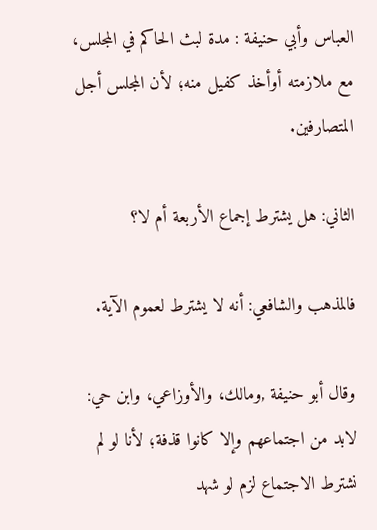العباس وأبي حنيفة : مدة لبث الحاكم في المجلس، مع ملازمته أوأخذ كفيل منه؛ لأن المجلس أجل المتصارفين.

الثاني: هل يشترط إجماع الأربعة أم لا؟

فالمذهب والشافعي: أنه لا يشترط لعموم الآية.

وقال أبو حنيفة ,ومالك، والأوزاعي، وابن حي: لابد من اجتماعهم وإلا كانوا قذفة؛ لأنا لو لم نشترط الاجتماع لزم لو شهد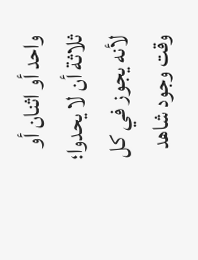واحد أو اثنان أو ثلاثة أن لا يحدوا؛ لأنه يجوز في كل وقت وجود شاهد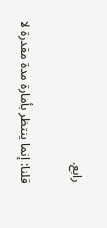رابع.

قلنا: إنما ينتظر بأمارة مدة مقدرة لا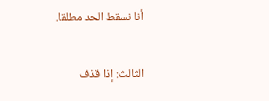أنا نسقط الحد مطلقا.

الثالث: إذا قذف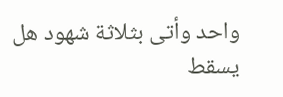واحد وأتى بثلاثة شهود هل يسقط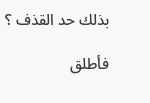بذلك حد القذف ؟

فأطلق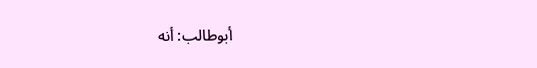أبوطالب: أنه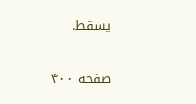يسقط.

صفحه ۴۰۰